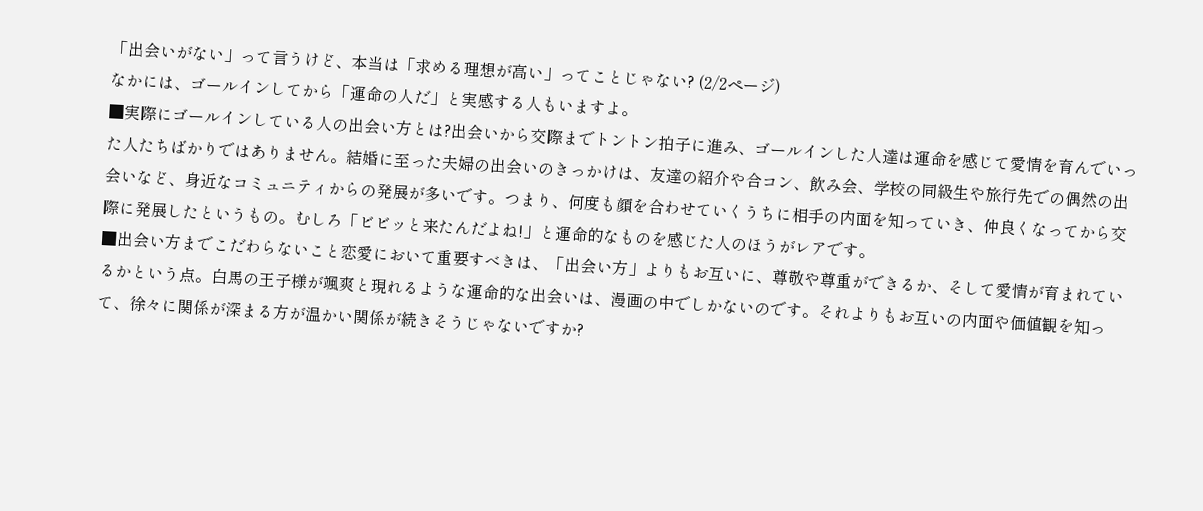「出会いがない」って言うけど、本当は「求める理想が高い」ってことじゃない? (2/2ページ)
なかには、ゴールインしてから「運命の人だ」と実感する人もいますよ。
■実際にゴールインしている人の出会い方とは?出会いから交際までトントン拍子に進み、ゴールインした人達は運命を感じて愛情を育んでいった人たちばかりではありません。結婚に至った夫婦の出会いのきっかけは、友達の紹介や合コン、飲み会、学校の同級生や旅行先での偶然の出会いなど、身近なコミュニティからの発展が多いです。つまり、何度も顔を合わせていくうちに相手の内面を知っていき、仲良くなってから交際に発展したというもの。むしろ「ビビッと来たんだよね!」と運命的なものを感じた人のほうがレアです。
■出会い方までこだわらないこと恋愛において重要すべきは、「出会い方」よりもお互いに、尊敬や尊重ができるか、そして愛情が育まれているかという点。白馬の王子様が颯爽と現れるような運命的な出会いは、漫画の中でしかないのです。それよりもお互いの内面や価値観を知って、徐々に関係が深まる方が温かい関係が続きそうじゃないですか?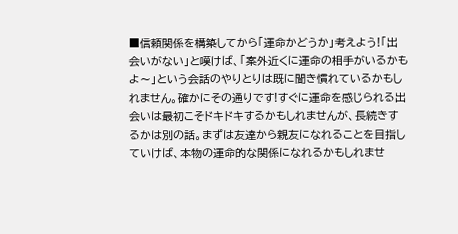■信頼関係を構築してから「運命かどうか」考えよう!「出会いがない」と嘆けば、「案外近くに運命の相手がいるかもよ〜」という会話のやりとりは既に聞き慣れているかもしれません。確かにその通りです!すぐに運命を感じられる出会いは最初こそドキドキするかもしれませんが、長続きするかは別の話。まずは友達から親友になれることを目指していけば、本物の運命的な関係になれるかもしれませ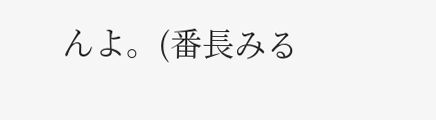んよ。(番長みる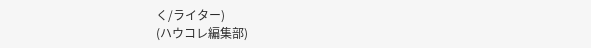く/ライター)
(ハウコレ編集部)